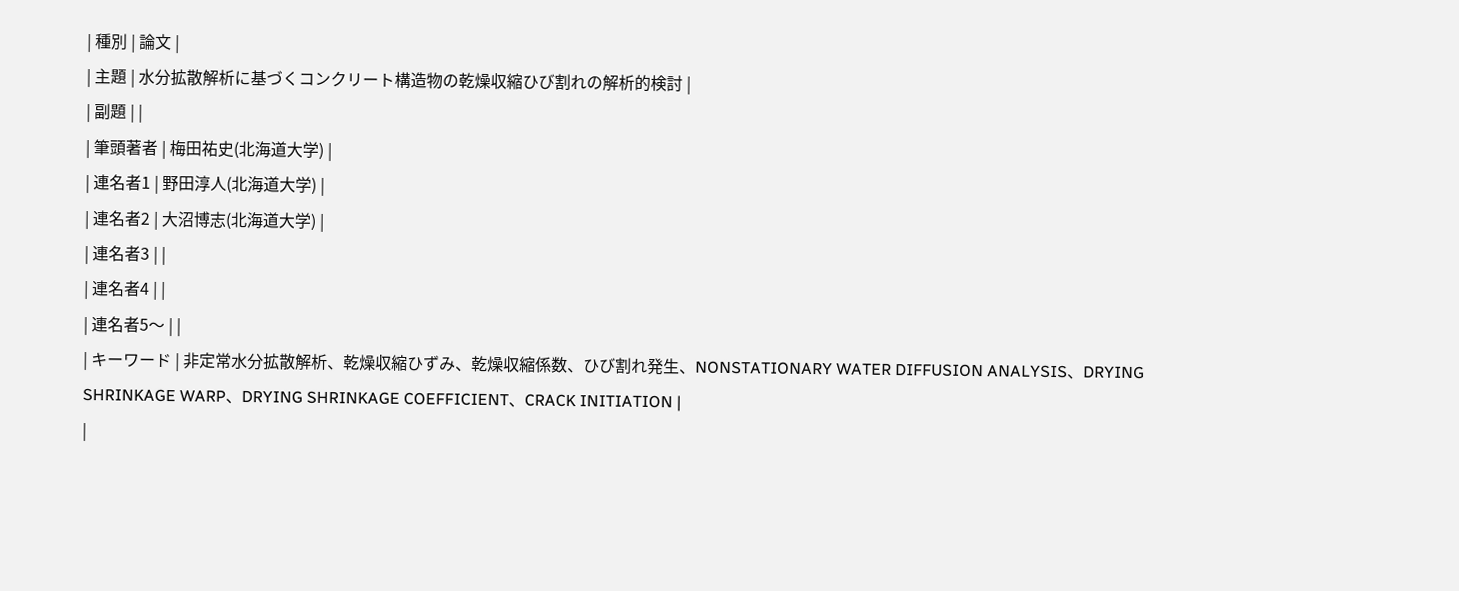| 種別 | 論文 |
| 主題 | 水分拡散解析に基づくコンクリート構造物の乾燥収縮ひび割れの解析的検討 |
| 副題 | |
| 筆頭著者 | 梅田祐史(北海道大学) |
| 連名者1 | 野田淳人(北海道大学) |
| 連名者2 | 大沼博志(北海道大学) |
| 連名者3 | |
| 連名者4 | |
| 連名者5〜 | |
| キーワード | 非定常水分拡散解析、乾燥収縮ひずみ、乾燥収縮係数、ひび割れ発生、NONSTATIONARY WATER DIFFUSION ANALYSIS、DRYING SHRINKAGE WARP、DRYING SHRINKAGE COEFFICIENT、CRACK INITIATION |
|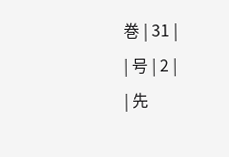巻 | 31 |
| 号 | 2 |
| 先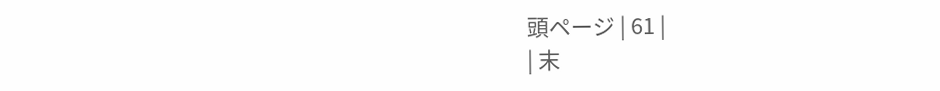頭ページ | 61 |
| 末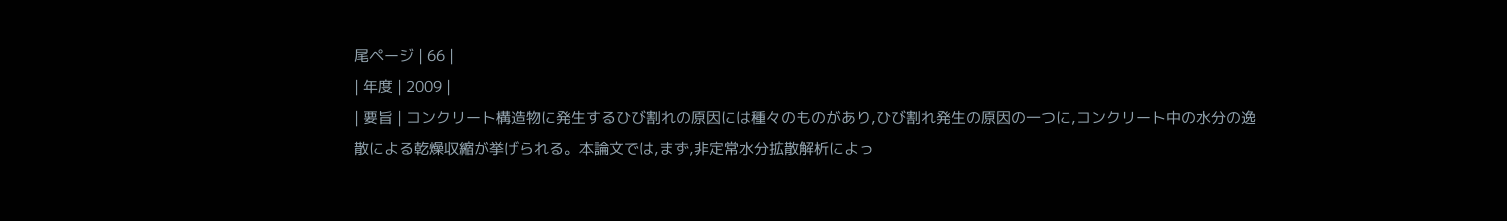尾ページ | 66 |
| 年度 | 2009 |
| 要旨 | コンクリート構造物に発生するひび割れの原因には種々のものがあり,ひび割れ発生の原因の一つに,コンクリート中の水分の逸散による乾燥収縮が挙げられる。本論文では,まず,非定常水分拡散解析によっ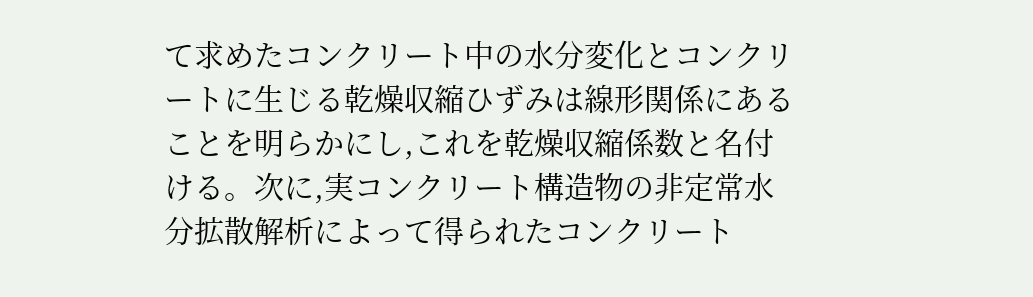て求めたコンクリート中の水分変化とコンクリートに生じる乾燥収縮ひずみは線形関係にあることを明らかにし,これを乾燥収縮係数と名付ける。次に,実コンクリート構造物の非定常水分拡散解析によって得られたコンクリート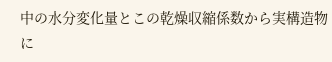中の水分変化量とこの乾燥収縮係数から実構造物に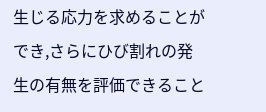生じる応力を求めることができ,さらにひび割れの発生の有無を評価できること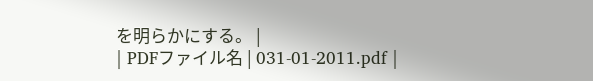を明らかにする。 |
| PDFファイル名 | 031-01-2011.pdf |